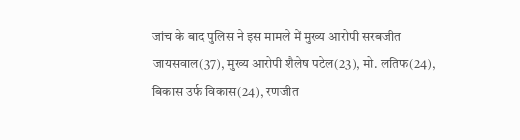जांच के बाद पुलिस ने इस मामले में मुख्य आरोपी सरबजीत जायसवाल(37), मुख्य आरोपी शैलेष पटेल(23), मो. लतिफ(24), बिकास उर्फ विकास(24), रणजीत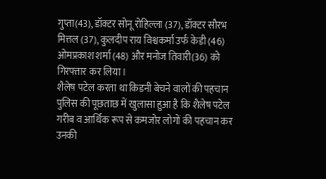गुप्ता(43), डॉक्टर सोनू रोहिल्ला (37), डॉक्टर सौरभ मित्तल (37), कुलदीप राय विश्वकर्मा उर्फ केडी (46) ओमप्रकाश शर्मा (48) और मनोज तिवारी(36) को गिरफ्तार कर लिया।
शैलेष पटेल करता था किडनी बेचने वालों की पहचान
पुलिस की पूछताछ में खुलासा हुआ है कि शैलेष पटेल गरीब व आर्थिक रूप से कमजोर लोगों की पहचान कर उनकी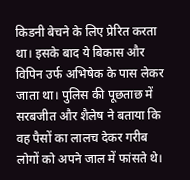किडनी बेचने के लिए प्रेरित करता था। इसके बाद ये बिकास और विपिन उर्फ अभिषेक के पास लेकर जाता था। पुलिस की पूछताछ में सरबजीत और शैलेष ने बताया कि वह पैसों का लालच देकर गरीब लोगों को अपने जाल में फांसते थे।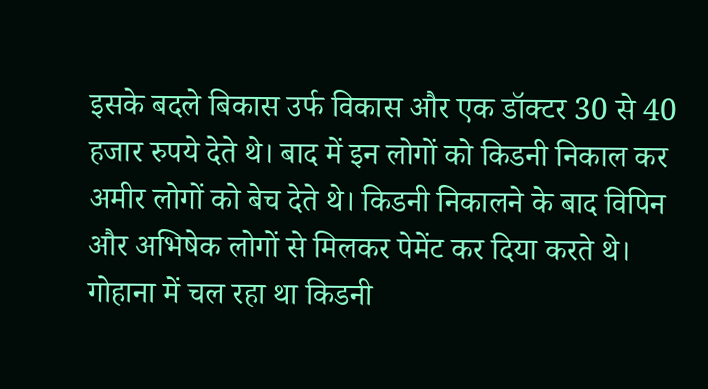इसके बदले बिकास उर्फ विकास और एक डॉक्टर 30 से 40 हजार रुपये देते थे। बाद में इन लोगों को किडनी निकाल कर अमीर लोगों को बेच देते थे। किडनी निकालने के बाद विपिन और अभिषेक लोगों से मिलकर पेमेंट कर दिया करते थे।
गोहाना में चल रहा था किडनी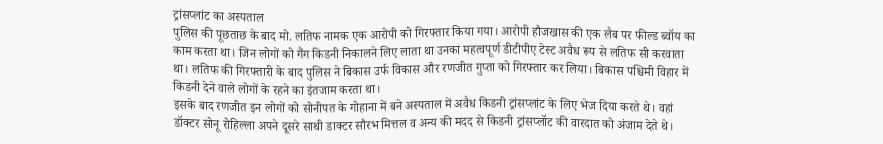ट्रांसप्लांट का अस्पताल
पुलिस की पूछताछ के बाद मो. लतिफ नामक एक आरोपी को गिरफ्तार किया गया। आरोपी हौजखास की एक लैब पर फील्ड ब्वॉय का काम करता था। जिन लोगों को गैंग किडनी निकालने लिए लाता था उनका महत्वपूर्ण डीटीपीए टेस्ट अवैध रूप से लतिफ सी करवाता था। लतिफ की गिरफ्तारी के बाद पुलिस ने बिकास उर्फ विकास और रणजीत गुप्ता को गिरफ्तार कर लिया। बिकास पश्चिमी विहार में किडनी देने वाले लोगों के रहने का इंतजाम करता था।
इसके बाद रणजीत इन लोगों को सोनीपत के गोहाना में बने अस्पताल में अवैध किडनी ट्रांसप्लांट के लिए भेज दिया करते थे। वहां डॉक्टर सोनू रोहिल्ला अपने दूसरे साथी डाक्टर सौरभ मित्तल व अन्य की मदद से किडनी ट्रांसप्लॉट की वारदात को अंजाम देते थे।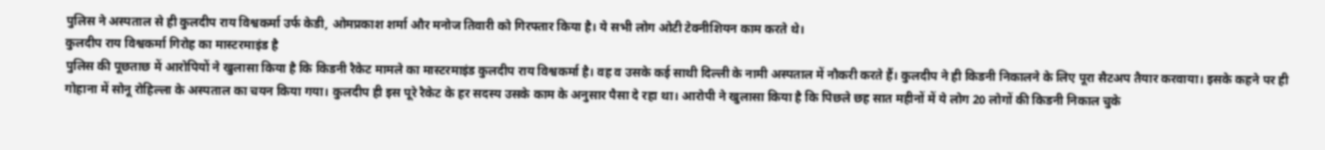पुलिस ने अस्पताल से ही कुलदीप राय विश्वकर्मा उर्फ केडी, ओमप्रकाश शर्मा और मनोज तिवारी को गिरफ्तार किया है। ये सभी लोग ओटी टेक्नीशियन काम करते थे।
कुलदीप राय विश्वकर्मा गिरोह का मास्टरमाइंड है
पुलिस की पूछताछ में आरोपियों ने खुलासा किया है कि किडनी रैकेट मामले का मास्टरमाइंड कुलदीप राय विश्वकर्मा है। वह व उसके कई साथी दिल्ली के नामी अस्पताल में नौकरी करते हैं। कुलदीप ने ही किडनी निकालने के लिए पूरा सैटअप तैयार करवाया। इसके कहने पर ही गोहाना में सोनू रोहिल्ला के अस्पताल का चयन किया गया। कुलदीप ही इस पूरे रैकेट के हर सदस्य उसके काम के अनुसार पैसा दे रहा था। आरोपी ने खुलासा किया है कि पिछले छह सात महीनों में ये लोग 20 लोगों की किडनी निकाल चुके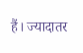हैं। ज्यादातर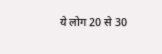ये लोग 20 से 30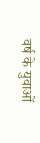वर्ष के युवाओं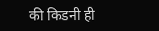की किडनी ही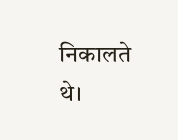निकालते थे।